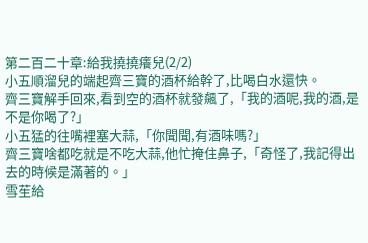第二百二十章:給我撓撓癢兒(2/2)
小五順溜兒的端起齊三寶的酒杯給幹了,比喝白水還快。
齊三寶解手回來,看到空的酒杯就發飆了,「我的酒呢,我的酒,是不是你喝了?」
小五猛的往嘴裡塞大蒜,「你聞聞,有酒味嗎?」
齊三寶啥都吃就是不吃大蒜,他忙掩住鼻子,「奇怪了,我記得出去的時候是滿著的。」
雪苼給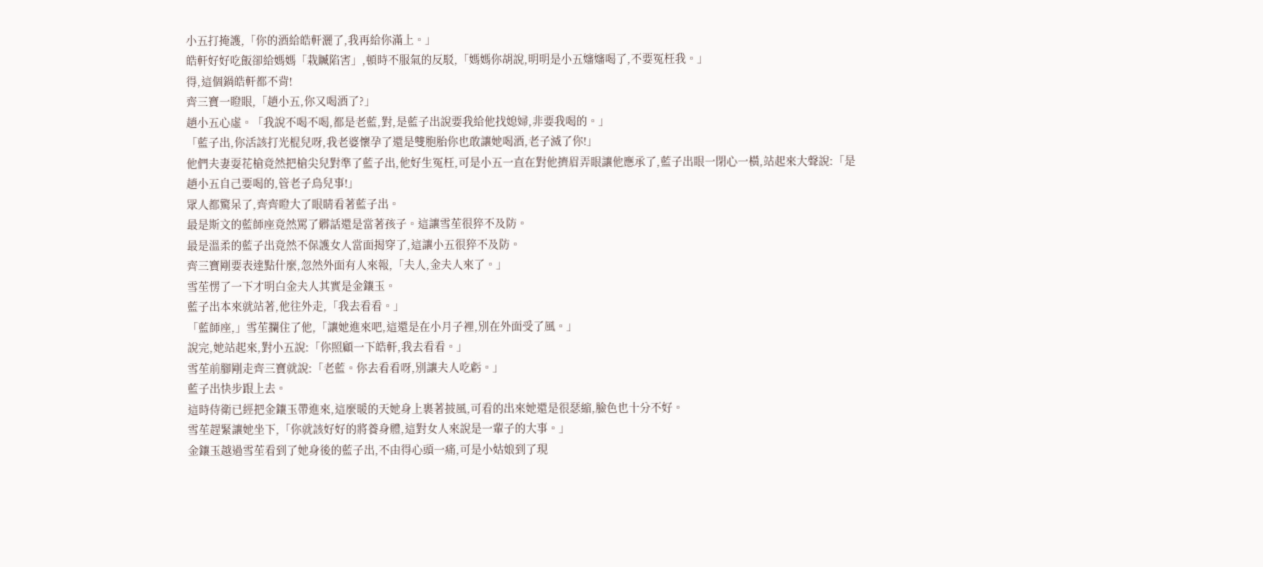小五打掩護,「你的酒給皓軒灑了,我再給你滿上。」
皓軒好好吃飯卻給媽媽「栽贓陷害」,頓時不服氣的反駁,「媽媽你胡說,明明是小五嬸嬸喝了,不要冤枉我。」
得,這個鍋皓軒都不背!
齊三寶一瞪眼,「趙小五,你又喝酒了?」
趙小五心虛。「我說不喝不喝,都是老藍,對,是藍子出說要我給他找媳婦,非要我喝的。」
「藍子出,你活該打光棍兒呀,我老婆懷孕了還是雙胞胎你也敢讓她喝酒,老子滅了你!」
他們夫妻耍花槍竟然把槍尖兒對準了藍子出,他好生冤枉,可是小五一直在對他擠眉弄眼讓他應承了,藍子出眼一閉心一橫,站起來大聲說:「是趙小五自己要喝的,管老子鳥兒事!」
眾人都驚呆了,齊齊瞪大了眼睛看著藍子出。
最是斯文的藍師座竟然罵了髒話還是當著孩子。這讓雪苼很猝不及防。
最是溫柔的藍子出竟然不保護女人當面揭穿了,這讓小五很猝不及防。
齊三寶剛要表達點什麼,忽然外面有人來報,「夫人,金夫人來了。」
雪苼愣了一下才明白金夫人其實是金鑲玉。
藍子出本來就站著,他往外走,「我去看看。」
「藍師座,」雪苼攔住了他,「讓她進來吧,這還是在小月子裡,別在外面受了風。」
說完,她站起來,對小五說:「你照顧一下皓軒,我去看看。」
雪苼前腳剛走齊三寶就說:「老藍。你去看看呀,別讓夫人吃虧。」
藍子出快步跟上去。
這時侍衛已經把金鑲玉帶進來,這麼暖的天她身上裹著披風,可看的出來她還是很瑟縮,臉色也十分不好。
雪苼趕緊讓她坐下,「你就該好好的將養身體,這對女人來說是一輩子的大事。」
金鑲玉越過雪苼看到了她身後的藍子出,不由得心頭一痛,可是小姑娘到了現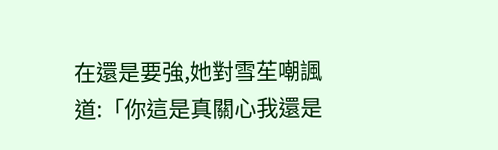在還是要強,她對雪苼嘲諷道:「你這是真關心我還是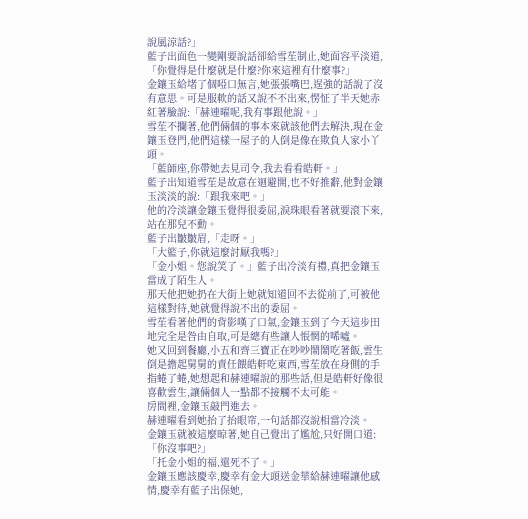說風涼話?」
藍子出面色一變剛要說話卻給雪苼制止,她面容平淡道,「你覺得是什麼就是什麼?你來這裡有什麼事?」
金鑲玉給堵了個啞口無言,她張張嘴巴,逞強的話說了沒有意思。可是服軟的話又說不不出來,愣怔了半天她赤紅著臉說:「赫連曜呢,我有事跟他說。」
雪苼不攔著,他們倆個的事本來就該他們去解決,現在金鑲玉登門,他們這樣一屋子的人倒是像在欺負人家小丫頭。
「藍師座,你帶她去見司令,我去看看皓軒。」
藍子出知道雪苼是故意在迴避開,也不好推辭,他對金鑲玉淡淡的說:「跟我來吧。」
他的冷淡讓金鑲玉覺得很委屈,淚珠眼看著就要滾下來,站在那兒不動。
藍子出皺皺眉,「走呀。」
「大籃子,你就這麼討厭我嗎?」
「金小姐。您說笑了。」藍子出冷淡有禮,真把金鑲玉當成了陌生人。
那天他把她扔在大街上她就知道回不去從前了,可被他這樣對待,她就覺得說不出的委屈。
雪苼看著他們的背影嘆了口氣,金鑲玉到了今天這步田地完全是咎由自取,可是總有些讓人悵惘的唏噓。
她又回到餐廳,小五和齊三寶正在吵吵鬧鬧吃著飯,雲生倒是擔起舅舅的責任餵皓軒吃東西,雪苼放在身側的手指蜷了蜷,她想起和赫連曜說的那些話,但是皓軒好像很喜歡雲生,讓倆個人一點都不接觸不太可能。
房間裡,金鑲玉敲門進去。
赫連曜看到她抬了抬眼帘,一句話都沒說相當冷淡。
金鑲玉就被這麼晾著,她自己覺出了尷尬,只好開口道:「你沒事吧?」
「托金小姐的福,還死不了。」
金鑲玉應該慶幸,慶幸有金大頭送金華給赫連曜讓他感情,慶幸有藍子出保她,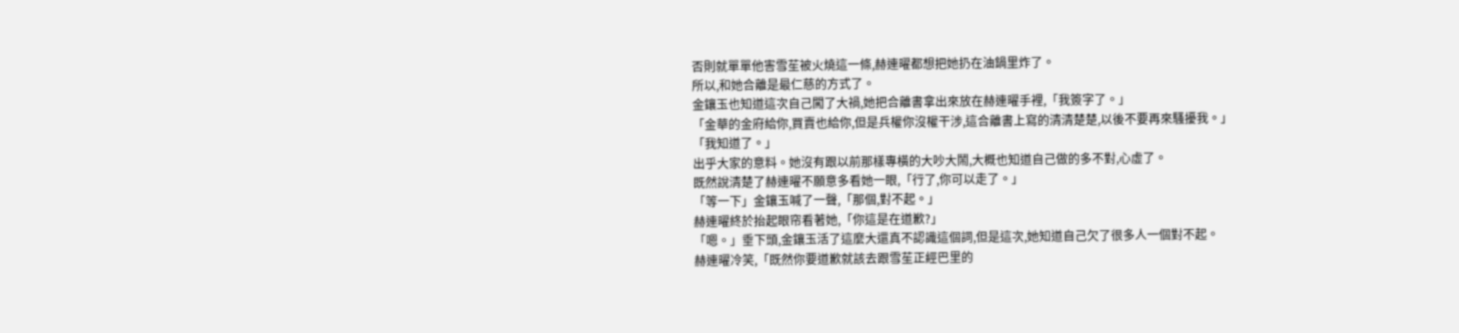否則就單單他害雪苼被火燒這一條,赫連曜都想把她扔在油鍋里炸了。
所以,和她合離是最仁慈的方式了。
金鑲玉也知道這次自己闖了大禍,她把合離書拿出來放在赫連曜手裡,「我簽字了。」
「金華的金府給你,買賣也給你,但是兵權你沒權干涉,這合離書上寫的清清楚楚,以後不要再來騷擾我。」
「我知道了。」
出乎大家的意料。她沒有跟以前那樣專橫的大吵大鬧,大概也知道自己做的多不對,心虛了。
既然說清楚了赫連曜不願意多看她一眼,「行了,你可以走了。」
「等一下」金鑲玉喊了一聲,「那個,對不起。」
赫連曜終於抬起眼帘看著她,「你這是在道歉?」
「嗯。」垂下頭,金鑲玉活了這麼大還真不認識這個詞,但是這次,她知道自己欠了很多人一個對不起。
赫連曜冷笑,「既然你要道歉就該去跟雪苼正經巴里的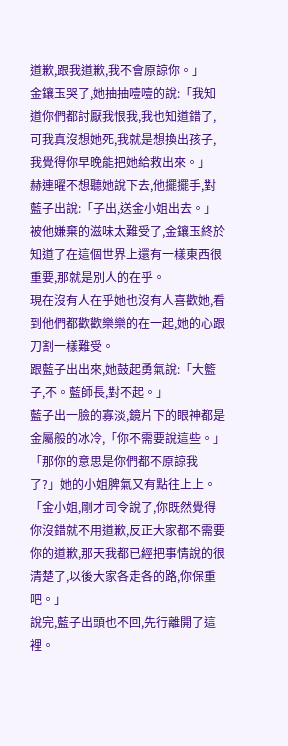道歉,跟我道歉,我不會原諒你。」
金鑲玉哭了,她抽抽噎噎的說:「我知道你們都討厭我恨我,我也知道錯了,可我真沒想她死,我就是想換出孩子,我覺得你早晚能把她給救出來。」
赫連曜不想聽她說下去,他擺擺手,對藍子出說:「子出,送金小姐出去。」
被他嫌棄的滋味太難受了,金鑲玉終於知道了在這個世界上還有一樣東西很重要,那就是別人的在乎。
現在沒有人在乎她也沒有人喜歡她,看到他們都歡歡樂樂的在一起,她的心跟刀割一樣難受。
跟藍子出出來,她鼓起勇氣說:「大籃子,不。藍師長,對不起。」
藍子出一臉的寡淡,鏡片下的眼神都是金屬般的冰冷,「你不需要說這些。」
「那你的意思是你們都不原諒我了?」她的小姐脾氣又有點往上上。
「金小姐,剛才司令說了,你既然覺得你沒錯就不用道歉,反正大家都不需要你的道歉,那天我都已經把事情說的很清楚了,以後大家各走各的路,你保重吧。」
說完,藍子出頭也不回,先行離開了這裡。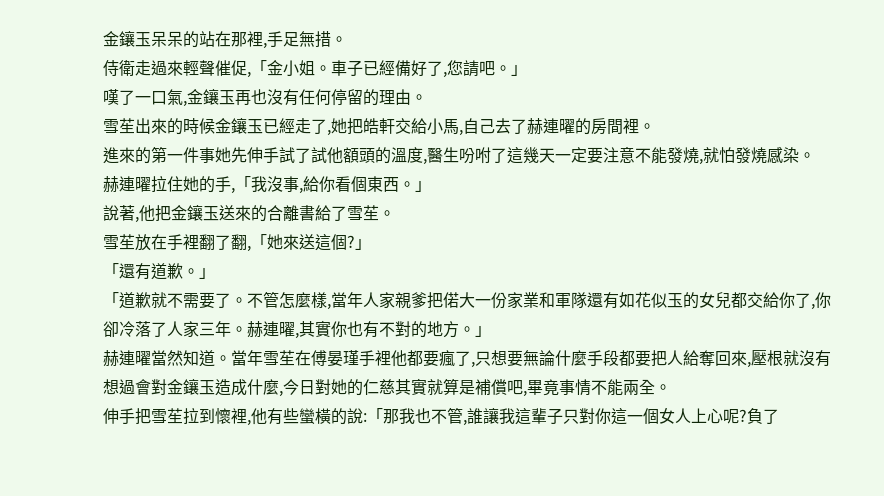金鑲玉呆呆的站在那裡,手足無措。
侍衛走過來輕聲催促,「金小姐。車子已經備好了,您請吧。」
嘆了一口氣,金鑲玉再也沒有任何停留的理由。
雪苼出來的時候金鑲玉已經走了,她把皓軒交給小馬,自己去了赫連曜的房間裡。
進來的第一件事她先伸手試了試他額頭的溫度,醫生吩咐了這幾天一定要注意不能發燒,就怕發燒感染。
赫連曜拉住她的手,「我沒事,給你看個東西。」
說著,他把金鑲玉送來的合離書給了雪苼。
雪苼放在手裡翻了翻,「她來送這個?」
「還有道歉。」
「道歉就不需要了。不管怎麼樣,當年人家親爹把偌大一份家業和軍隊還有如花似玉的女兒都交給你了,你卻冷落了人家三年。赫連曜,其實你也有不對的地方。」
赫連曜當然知道。當年雪苼在傅晏瑾手裡他都要瘋了,只想要無論什麼手段都要把人給奪回來,壓根就沒有想過會對金鑲玉造成什麼,今日對她的仁慈其實就算是補償吧,畢竟事情不能兩全。
伸手把雪苼拉到懷裡,他有些蠻橫的說:「那我也不管,誰讓我這輩子只對你這一個女人上心呢?負了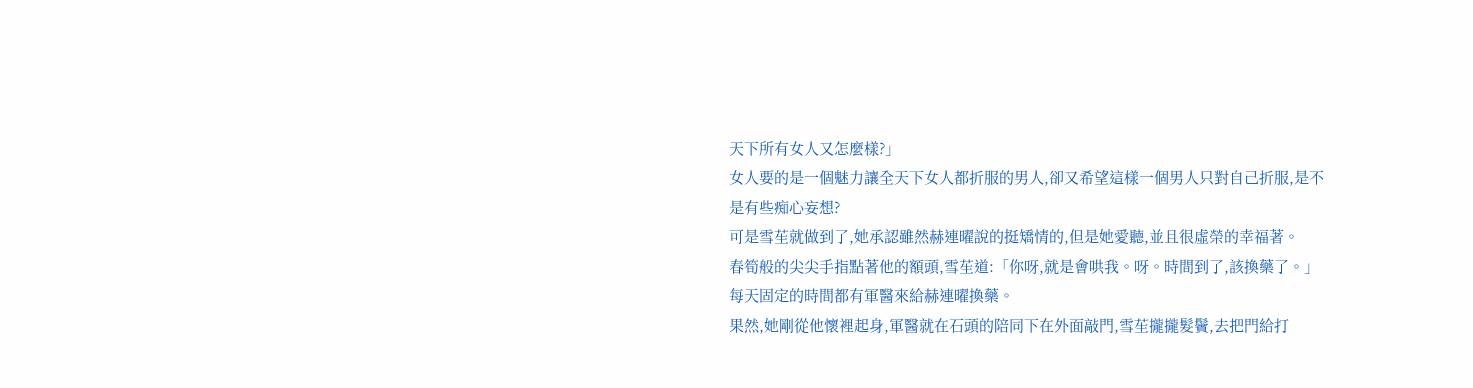天下所有女人又怎麼樣?」
女人要的是一個魅力讓全天下女人都折服的男人,卻又希望這樣一個男人只對自己折服,是不是有些痴心妄想?
可是雪苼就做到了,她承認雖然赫連曜說的挺矯情的,但是她愛聽,並且很虛榮的幸福著。
春筍般的尖尖手指點著他的額頭,雪苼道:「你呀,就是會哄我。呀。時間到了,該換藥了。」
每天固定的時間都有軍醫來給赫連曜換藥。
果然,她剛從他懷裡起身,軍醫就在石頭的陪同下在外面敲門,雪苼攏攏髮鬢,去把門給打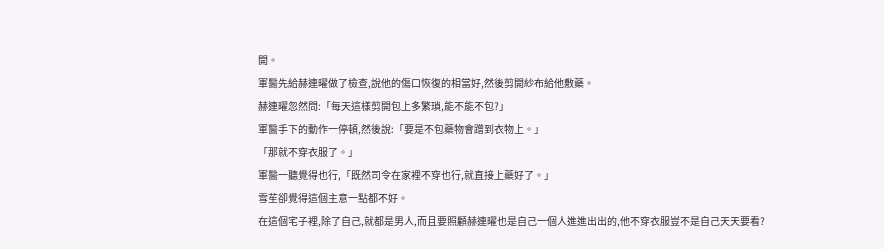開。
軍醫先給赫連曜做了檢查,說他的傷口恢復的相當好,然後剪開紗布給他敷藥。
赫連曜忽然問:「每天這樣剪開包上多繁瑣,能不能不包?」
軍醫手下的動作一停頓,然後說:「要是不包藥物會蹭到衣物上。」
「那就不穿衣服了。」
軍醫一聽覺得也行,「既然司令在家裡不穿也行,就直接上藥好了。」
雪苼卻覺得這個主意一點都不好。
在這個宅子裡,除了自己,就都是男人,而且要照顧赫連曜也是自己一個人進進出出的,他不穿衣服豈不是自己天天要看?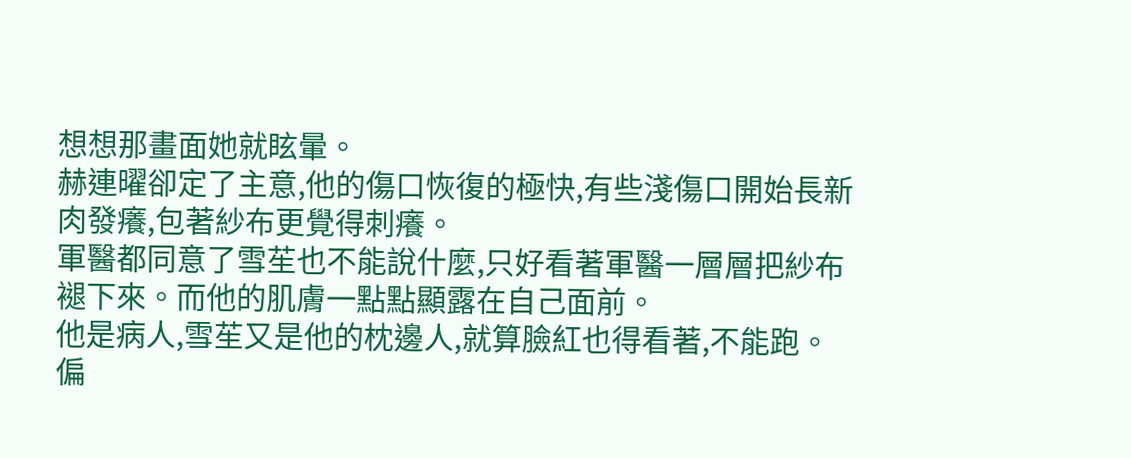想想那畫面她就眩暈。
赫連曜卻定了主意,他的傷口恢復的極快,有些淺傷口開始長新肉發癢,包著紗布更覺得刺癢。
軍醫都同意了雪苼也不能說什麼,只好看著軍醫一層層把紗布褪下來。而他的肌膚一點點顯露在自己面前。
他是病人,雪苼又是他的枕邊人,就算臉紅也得看著,不能跑。
偏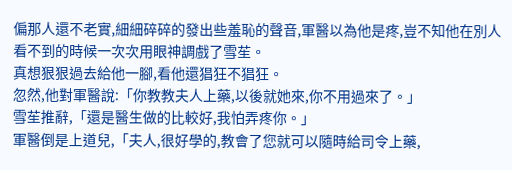偏那人還不老實,細細碎碎的發出些羞恥的聲音,軍醫以為他是疼,豈不知他在別人看不到的時候一次次用眼神調戲了雪苼。
真想狠狠過去給他一腳,看他還猖狂不猖狂。
忽然,他對軍醫說:「你教教夫人上藥,以後就她來,你不用過來了。」
雪苼推辭,「還是醫生做的比較好,我怕弄疼你。」
軍醫倒是上道兒,「夫人,很好學的,教會了您就可以隨時給司令上藥,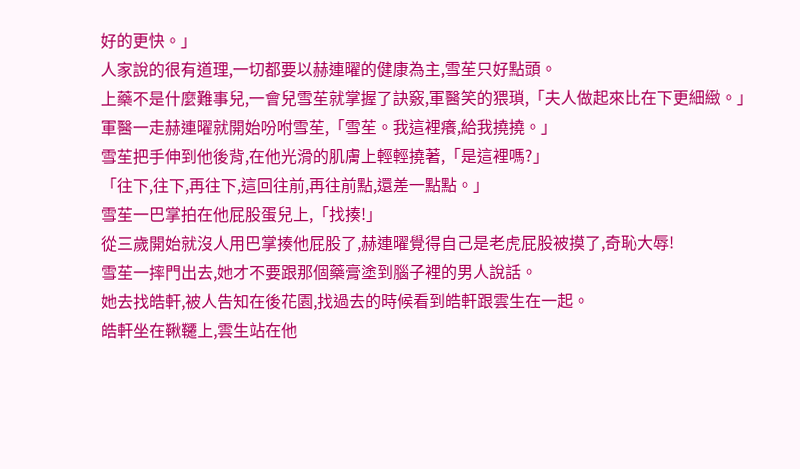好的更快。」
人家說的很有道理,一切都要以赫連曜的健康為主,雪苼只好點頭。
上藥不是什麼難事兒,一會兒雪苼就掌握了訣竅,軍醫笑的猥瑣,「夫人做起來比在下更細緻。」
軍醫一走赫連曜就開始吩咐雪苼,「雪苼。我這裡癢,給我撓撓。」
雪苼把手伸到他後背,在他光滑的肌膚上輕輕撓著,「是這裡嗎?」
「往下,往下,再往下,這回往前,再往前點,還差一點點。」
雪苼一巴掌拍在他屁股蛋兒上,「找揍!」
從三歲開始就沒人用巴掌揍他屁股了,赫連曜覺得自己是老虎屁股被摸了,奇恥大辱!
雪苼一摔門出去,她才不要跟那個藥膏塗到腦子裡的男人說話。
她去找皓軒,被人告知在後花園,找過去的時候看到皓軒跟雲生在一起。
皓軒坐在鞦韆上,雲生站在他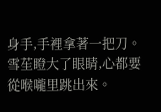身手,手裡拿著一把刀。
雪苼瞪大了眼睛,心都要從喉嚨里跳出來。